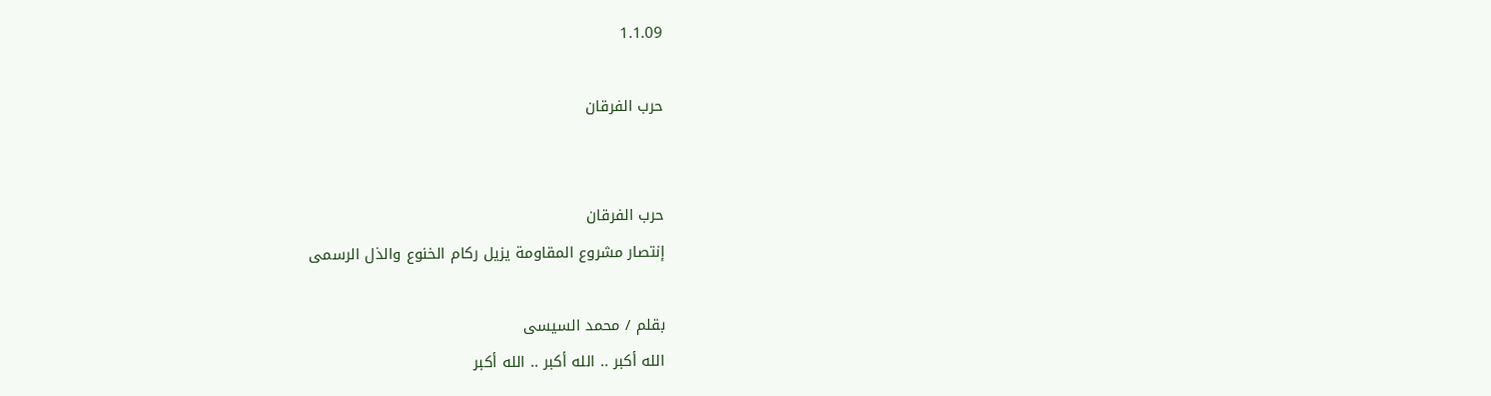1.1.09

حرب الفرقان


حرب الفرقان
إنتصار مشروع المقاومة يزيل ركام الخنوع والذل الرسمى

بقلم / محمد السيسى
الله أكبر .. الله أكبر .. الله أكبر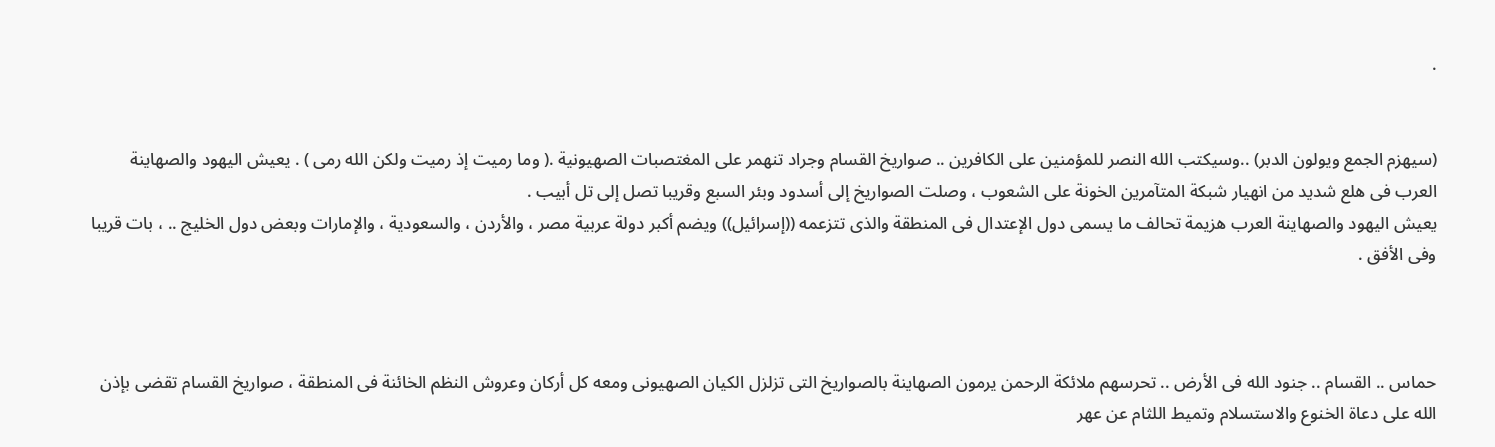.


(سيهزم الجمع ويولون الدبر) ..وسيكتب الله النصر للمؤمنين على الكافرين .. صواريخ القسام وجراد تنهمر على المغتصبات الصهيونية .( وما رميت إذ رميت ولكن الله رمى ) . يعيش اليهود والصهاينة العرب فى هلع شديد من انهيار شبكة المتآمرين الخونة على الشعوب ، وصلت الصواريخ إلى أسدود وبئر السبع وقريبا تصل إلى تل أبيب .
يعيش اليهود والصهاينة العرب هزيمة تحالف ما يسمى دول الإعتدال فى المنطقة والذى تتزعمه ((إسرائيل)) ويضم أكبر دولة عربية مصر ، والأردن ، والسعودية ، والإمارات وبعض دول الخليج .. ، بات قريبا وفى الأفق .



حماس .. القسام .. جنود الله فى الأرض .. تحرسهم ملائكة الرحمن يرمون الصهاينة بالصواريخ التى تزلزل الكيان الصهيونى ومعه كل أركان وعروش النظم الخائنة فى المنطقة ، صواريخ القسام تقضى بإذن الله على دعاة الخنوع والاستسلام وتميط اللثام عن عهر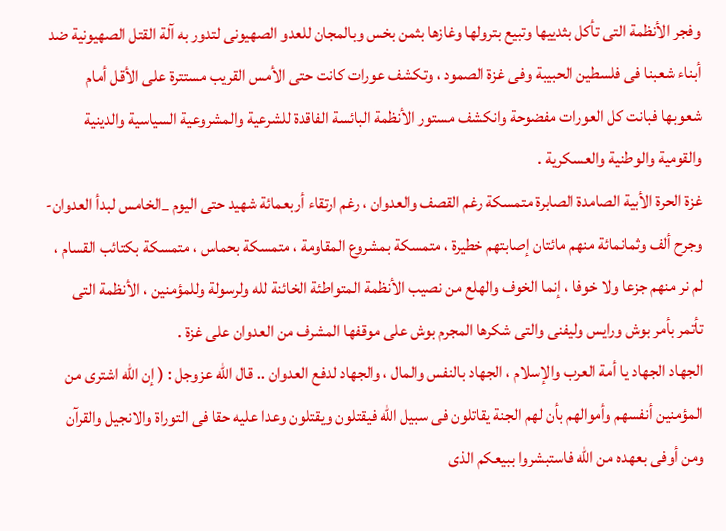وفجر الأنظمة التى تأكل بثدييها وتبيع بترولها وغازها بثمن بخس وبالمجان للعدو الصهيونى لتدور به آلة القتل الصهيونية ضد أبناء شعبنا فى فلسطين الحبيبة وفى غزة الصمود ، وتكشف عورات كانت حتى الأمس القريب مستترة على الأقل أمام شعوبها فبانت كل العورات مفضوحة وانكشف مستور الأنظمة البائسة الفاقدة للشرعية والمشروعية السياسية والدينية والقومية والوطنية والعسكرية .
غزة الحرة الأبية الصامدة الصابرة متمسكة رغم القصف والعدوان ، رغم ارتقاء أربعمائة شهيد حتى اليوم _الخامس لبدأ العدوان- وجرح ألف وثمانمائة منهم مائتان إصابتهم خطيرة ، متمسكة بمشروع المقاومة ، متمسكة بحماس ، متمسكة بكتائب القسام ، لم نر منهم جزعا ولا خوفا ، إنما الخوف والهلع من نصيب الأنظمة المتواطئة الخائنة لله ولرسولة وللمؤمنين ، الأنظمة التى تأتمر بأمر بوش ورايس وليفنى والتى شكرها المجرم بوش على موقفها المشرف من العدوان على غزة .
الجهاد الجهاد يا أمة العرب والإسلام ، الجهاد بالنفس والمال ، والجهاد لدفع العدوان .. قال الله عزوجل : ( إن الله اشترى من المؤمنين أنفسهم وأموالهم بأن لهم الجنة يقاتلون فى سبيل الله فيقتلون ويقتلون وعدا عليه حقا فى التوراة والانجيل والقرآن ومن أوفى بعهده من الله فاستبشروا ببيعكم الذى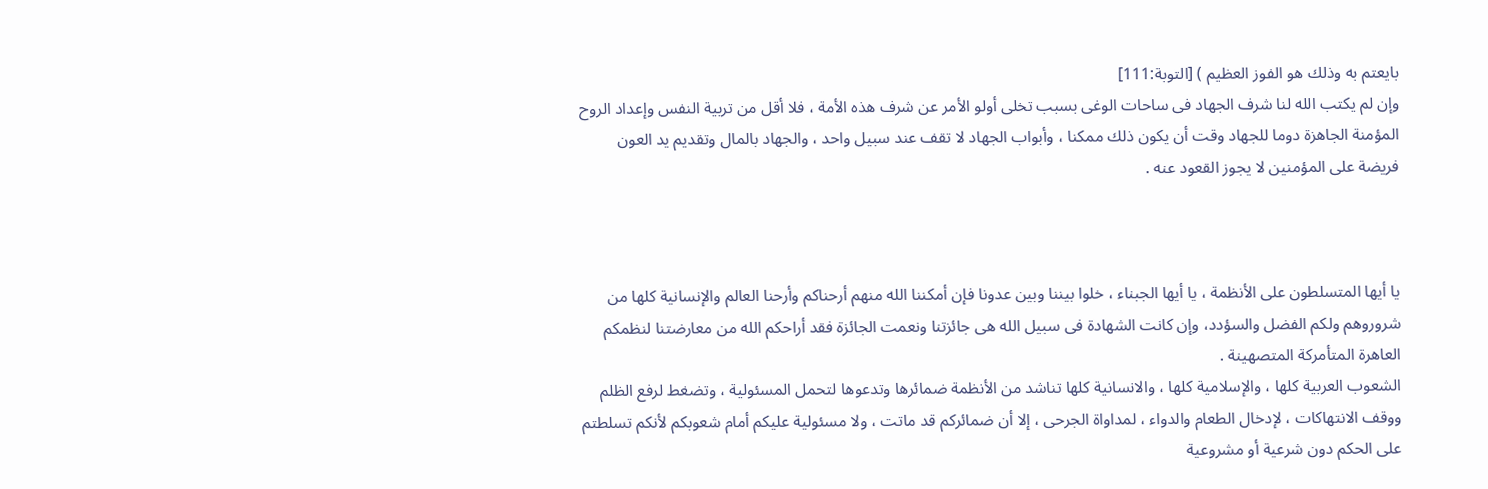بايعتم به وذلك هو الفوز العظيم ) [التوبة:111]
وإن لم يكتب الله لنا شرف الجهاد فى ساحات الوغى بسبب تخلى أولو الأمر عن شرف هذه الأمة ، فلا أقل من تربية النفس وإعداد الروح المؤمنة الجاهزة دوما للجهاد وقت أن يكون ذلك ممكنا ، وأبواب الجهاد لا تقف عند سبيل واحد ، والجهاد بالمال وتقديم يد العون فريضة على المؤمنين لا يجوز القعود عنه .



يا أيها المتسلطون على الأنظمة ، يا أيها الجبناء ، خلوا بيننا وبين عدونا فإن أمكننا الله منهم أرحناكم وأرحنا العالم والإنسانية كلها من شروروهم ولكم الفضل والسؤدد، وإن كانت الشهادة فى سبيل الله هى جائزتنا ونعمت الجائزة فقد أراحكم الله من معارضتنا لنظمكم العاهرة المتأمركة المتصهينة .
الشعوب العربية كلها ، والإسلامية كلها ، والانسانية كلها تناشد من الأنظمة ضمائرها وتدعوها لتحمل المسئولية ، وتضغط لرفع الظلم ووقف الانتهاكات ، لإدخال الطعام والدواء ، لمداواة الجرحى ، إلا أن ضمائركم قد ماتت ، ولا مسئولية عليكم أمام شعوبكم لأنكم تسلطتم على الحكم دون شرعية أو مشروعية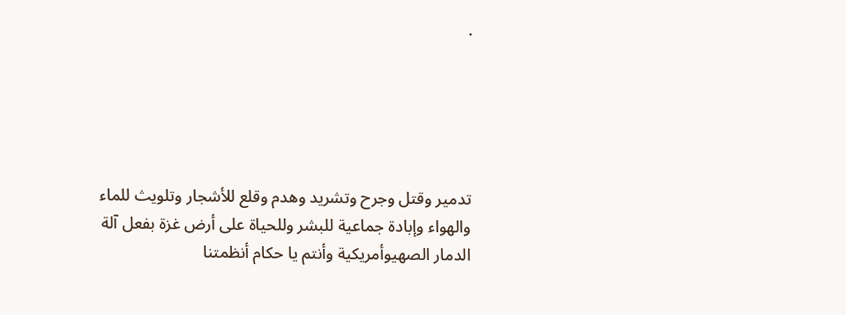.





تدمير وقتل وجرح وتشريد وهدم وقلع للأشجار وتلويث للماء والهواء وإبادة جماعية للبشر وللحياة على أرض غزة بفعل آلة الدمار الصهيوأمريكية وأنتم يا حكام أنظمتنا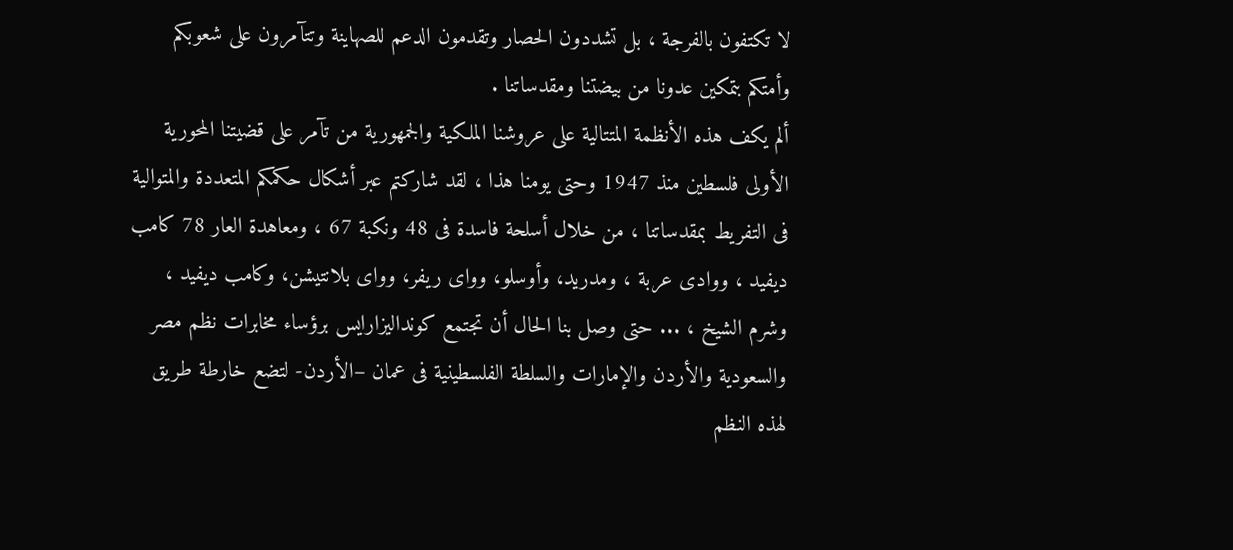لا تكتفون بالفرجة ، بل تشددون الحصار وتقدمون الدعم للصهاينة وتتآمرون على شعوبكم وأمتكم بتمكين عدونا من بيضتنا ومقدساتنا .
ألم يكف هذه الأنظمة المتتالية على عروشنا الملكية والجمهورية من تآمر على قضيتنا المحورية الأولى فلسطين منذ 1947 وحتى يومنا هذا ، لقد شاركتم عبر أشكال حكمكم المتعددة والمتوالية فى التفريط بمقدساتنا ، من خلال أسلحة فاسدة فى 48 ونكبة 67 ، ومعاهدة العار 78 كامب ديفيد ، ووادى عربة ، ومدريد، وأوسلو، وواى ريفر، وواى بلانتيشن، وكامب ديفيد ، وشرم الشيخ ، ... حتى وصل بنا الحال أن تجتمع كونداليزارايس برؤساء مخابرات نظم مصر والسعودية والأردن والإمارات والسلطة الفلسطينية فى عمان –الأردن- لتضع خارطة طريق لهذه النظم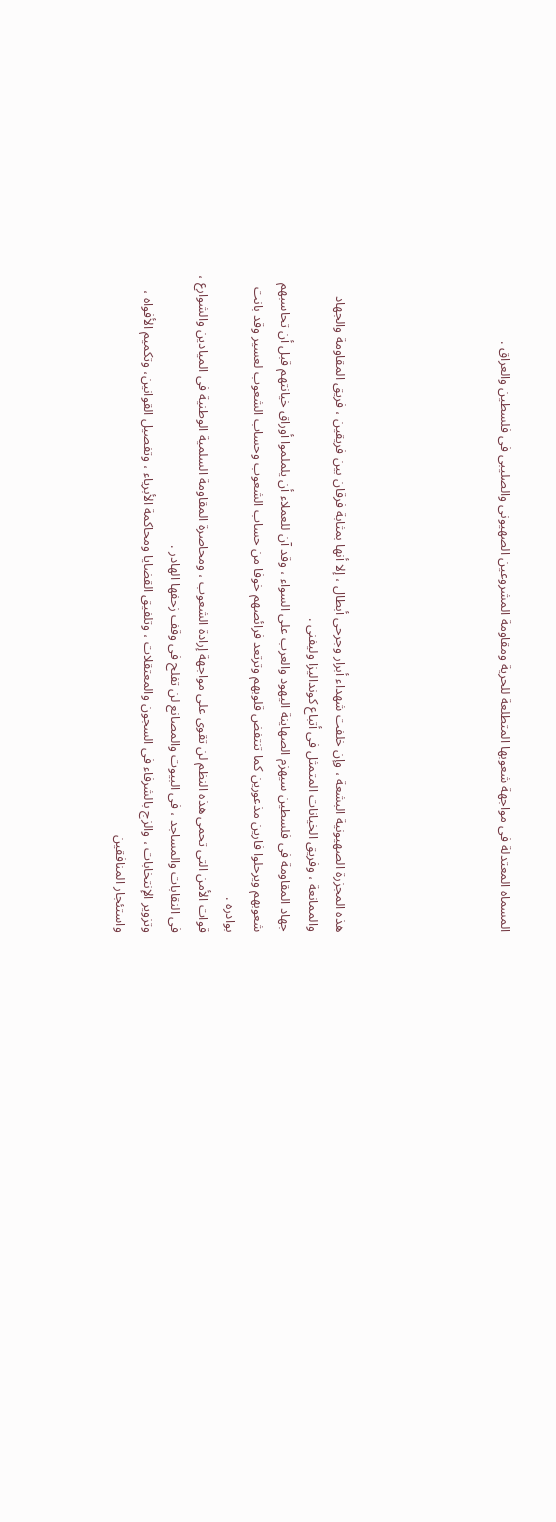المسماه المعتدلة فى مواجهة شعوبها المتطلعة للحرية ومقاومة المشروعين الصهيونى والصليبى فى فلسطين والعراق .





هذه المجزرة الصهيونية البشعة ، وإن خلفت شهداء أبرار وجرحى أبطال ، إلا أنها بمثابة فرقان بين فريقين ، فريق المقاومة والجهاد والممانعة ، وفريق الخيانات المتمثل فى أتباع كونداليزا وليفنى .
جهاد المقاومة فى فلسطين سيهزم الصهاينة اليهود والعرب على السواء ، وقد آن للعملاء أن يلملموا أوراق خيانتهم قبل أن تحاسبهم شعوبهم ويرحلوا فارين مذعورين كما تنتفض قلوبهم وترتعد فرائصهم خوفا من حساب الشعوب وحساب الشعوب لعسير وقد بانت بوادره .
قوات الأمن التى تحمى هذه النظم لن تقوى على مواجهة إرادة الشعوب ، ومحاصرة المقاومة السلمية الوطنية فى الميادين والشوارع ، فى النقابات والمساجد ، فى البيوت والمصانع لن تفلح فى وقف زحفها الهادر .
وتزوير الإنتخابات ، والزج بالشرفاء فى السجون والمعتقلات ، وتلفيق القضايا ومحاكمة الأبرياء ، وتفصيل القوانين، وتكميم الأفواه ، واستئجار المنافقين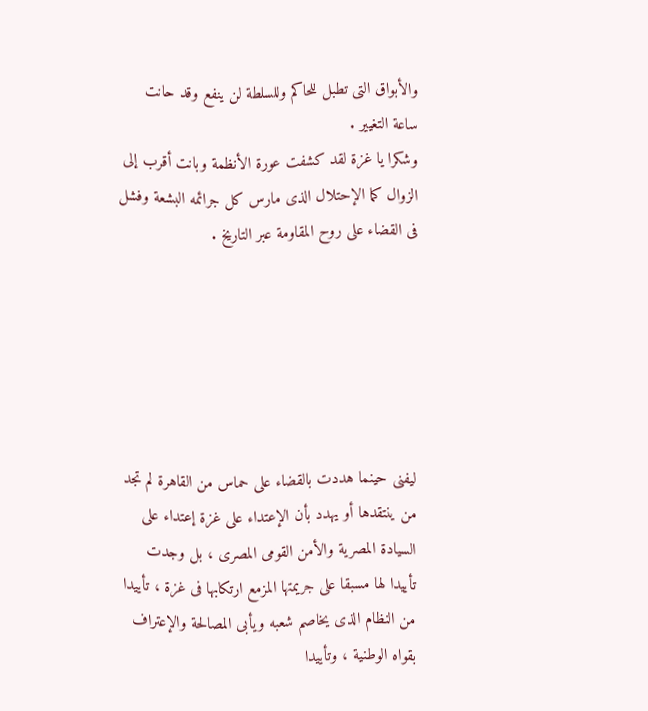والأبواق التى تطبل للحاكم وللسلطة لن ينفع وقد حانت ساعة التغيير .
وشكرا يا غزة لقد كشفت عورة الأنظمة وبانت أقرب إلى الزوال كما الإحتلال الذى مارس كل جرائمه البشعة وفشل فى القضاء على روح المقاومة عبر التاريخ .






ليفنى حينما هددت بالقضاء على حماس من القاهرة لم تجد من ينتقدها أو يهدد بأن الإعتداء على غزة إعتداء على السيادة المصرية والأمن القومى المصرى ، بل وجدت تأييدا لها مسبقا على جريمتها المزمع ارتكابها فى غزة ، تأييدا من النظام الذى يخاصم شعبه ويأبى المصالحة والإعتراف بقواه الوطنية ، وتأييدا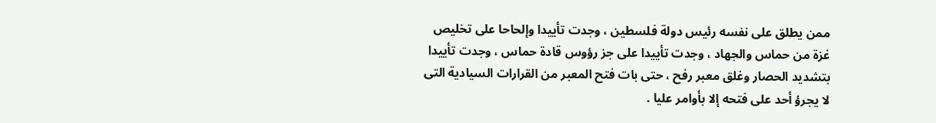ممن يطلق على نفسه رئيس دولة فلسطين ، وجدت تأييدا وإلحاحا على تخليص غزة من حماس والجهاد ، وجدت تأييدا على جز رؤوس قادة حماس ، وجدت تأييدا بتشديد الحصار وغلق معبر رفح ، حتى بات فتح المعبر من القرارات السيادية التى لا يجرؤ أحد على فتحه إلا بأوامر عليا .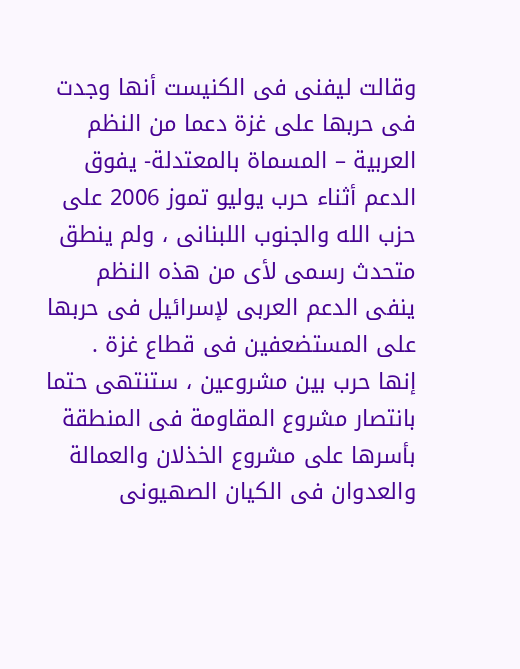وقالت ليفنى فى الكنيست أنها وجدت فى حربها على غزة دعما من النظم العربية – المسماة بالمعتدلة- يفوق الدعم أثناء حرب يوليو تموز 2006 على حزب الله والجنوب اللبنانى ، ولم ينطق متحدث رسمى لأى من هذه النظم ينفى الدعم العربى لإسرائيل فى حربها على المستضعفين فى قطاع غزة .
إنها حرب بين مشروعين ، ستنتهى حتما بانتصار مشروع المقاومة فى المنطقة بأسرها على مشروع الخذلان والعمالة والعدوان فى الكيان الصهيونى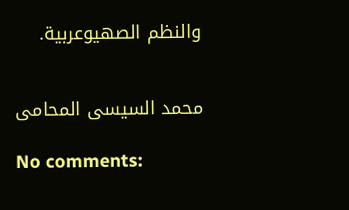والنظم الصهيوعربية.


محمد السيسى المحامى

No comments: